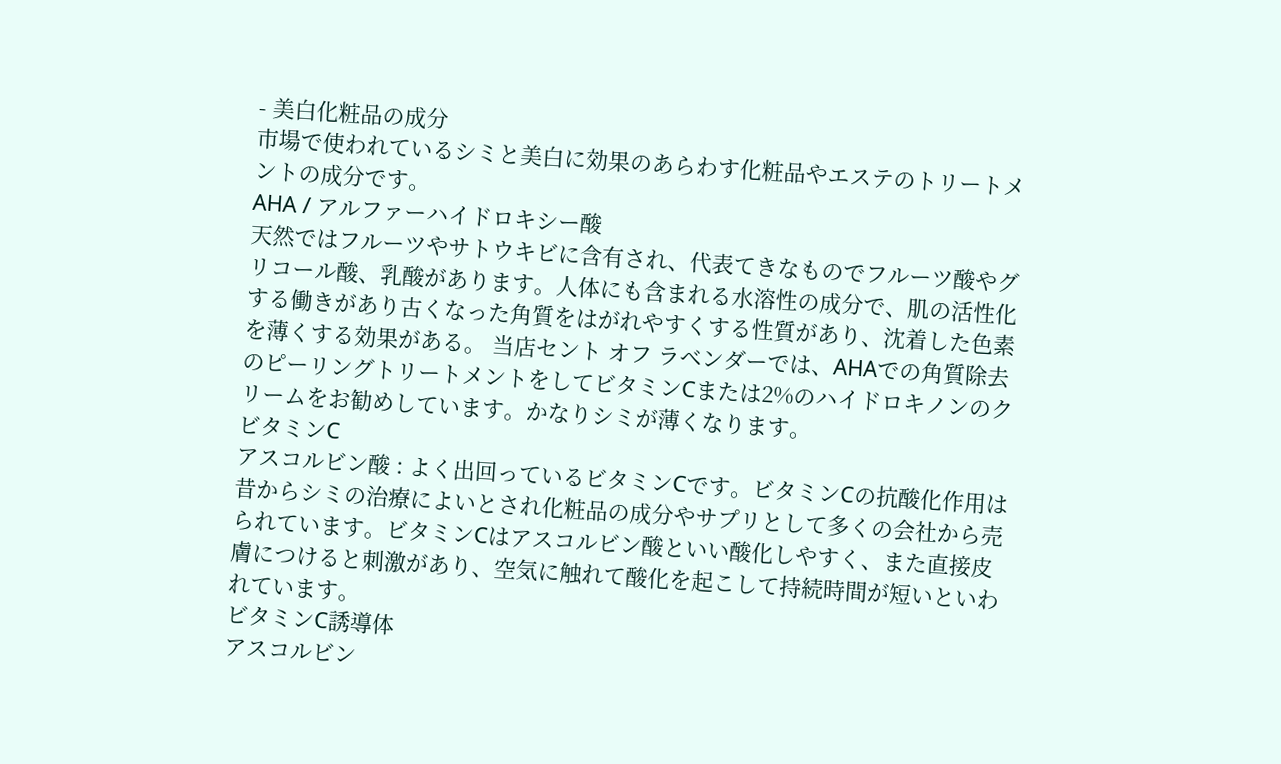- 美白化粧品の成分
市場で使われているシミと美白に効果のあらわす化粧品やエステのトリートメントの成分です。
AHA / アルファーハイドロキシー酸
天然ではフルーツやサトウキビに含有され、代表てきなものでフルーツ酸やグリコール酸、乳酸があります。人体にも含まれる水溶性の成分で、肌の活性化する働きがあり古くなった角質をはがれやすくする性質があり、沈着した色素を薄くする効果がある。 当店セント オフ ラベンダーでは、AHAでの角質除去のピーリングトリートメントをしてビタミンCまたは2%のハイドロキノンのクリームをお勧めしています。かなりシミが薄くなります。
ビタミンC
アスコルビン酸 : よく出回っているビタミンCです。ビタミンCの抗酸化作用は昔からシミの治療によいとされ化粧品の成分やサプリとして多くの会社から売られています。ビタミンCはアスコルビン酸といい酸化しやすく、また直接皮膚につけると刺激があり、空気に触れて酸化を起こして持続時間が短いといわれています。
ビタミンC誘導体
アスコルビン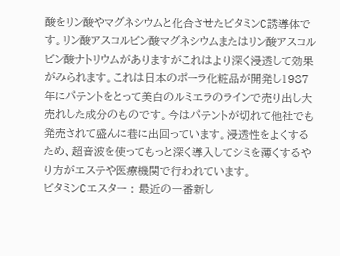酸をリン酸やマグネシウムと化合させたビタミンC誘導体です。リン酸アスコルビン酸マグネシウムまたはリン酸アスコルビン酸ナトリウムがありますがこれはより深く浸透して効果がみられます。これは日本のポーラ化粧品が開発し1987年にパテントをとって美白のルミエラのラインで売り出し大売れした成分のものです。今はパテントが切れて他社でも発売されて盛んに巷に出回っています。浸透性をよくするため、超音波を使ってもっと深く導入してシミを薄くするやり方がエステや医療機関で行われています。
ビタミンCエスター : 最近の一番新し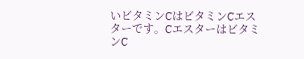いビタミンCはビタミンCエスターです。CエスターはビタミンC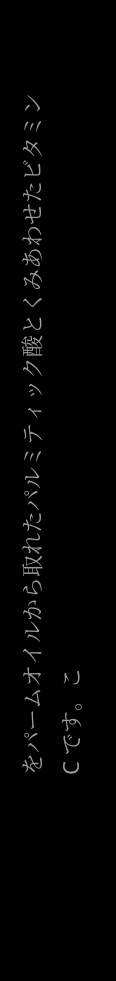をパームオイルから取れたパルミティック酸とくみあわせたビタミンC です。こ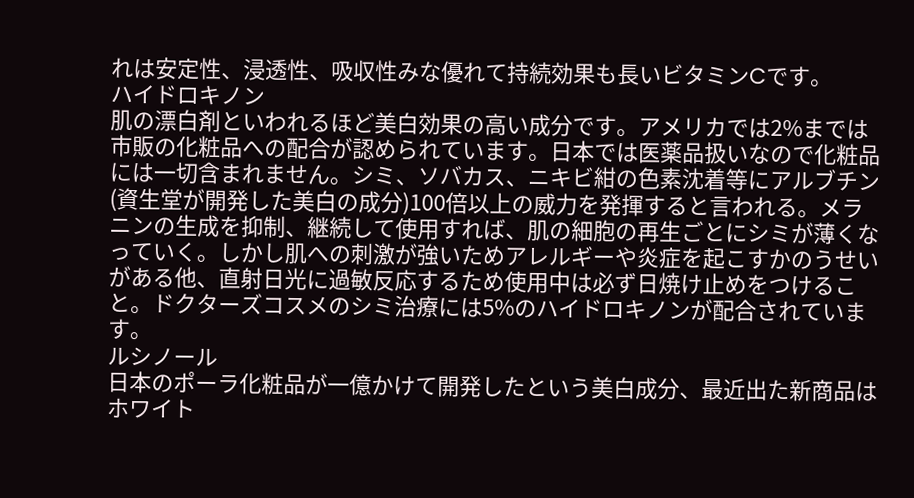れは安定性、浸透性、吸収性みな優れて持続効果も長いビタミンCです。
ハイドロキノン
肌の漂白剤といわれるほど美白効果の高い成分です。アメリカでは2%までは市販の化粧品への配合が認められています。日本では医薬品扱いなので化粧品には一切含まれません。シミ、ソバカス、ニキビ紺の色素沈着等にアルブチン(資生堂が開発した美白の成分)100倍以上の威力を発揮すると言われる。メラニンの生成を抑制、継続して使用すれば、肌の細胞の再生ごとにシミが薄くなっていく。しかし肌への刺激が強いためアレルギーや炎症を起こすかのうせいがある他、直射日光に過敏反応するため使用中は必ず日焼け止めをつけること。ドクターズコスメのシミ治療には5%のハイドロキノンが配合されています。
ルシノール
日本のポーラ化粧品が一億かけて開発したという美白成分、最近出た新商品はホワイト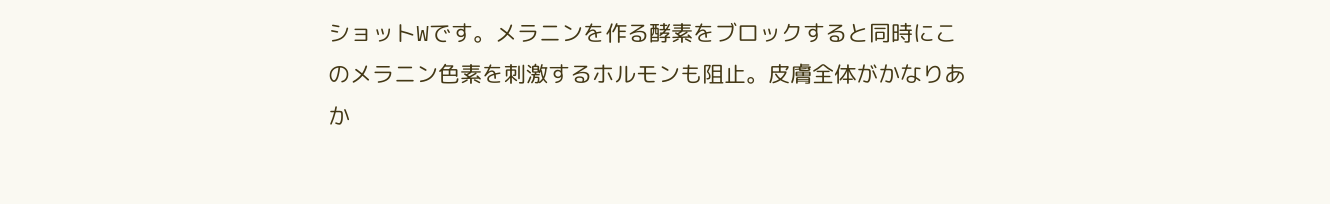ショットWです。メラニンを作る酵素をブロックすると同時にこのメラニン色素を刺激するホルモンも阻止。皮膚全体がかなりあか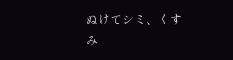ぬけてシミ、くすみ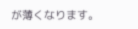が薄くなります。